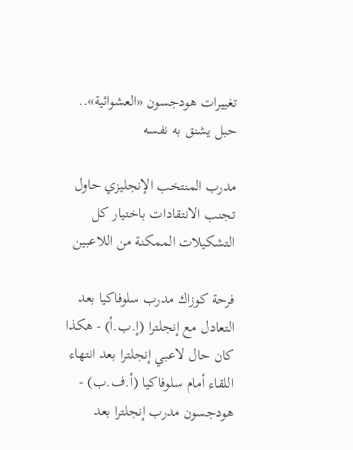تغييرات هودجسون «العشوائية».. حبل يشنق به نفسه

مدرب المنتخب الإنجليزي حاول تجنب الانتقادات باختيار كل التشكيلات الممكنة من اللاعبين

فرحة كوزاك مدرب سلوفاكيا بعد التعادل مع إنجلترا (إ.ب.أ) - هكذا كان حال لاعبي إنجلترا بعد انتهاء اللقاء أمام سلوفاكيا (أ.ف.ب) - هودجسون مدرب إنجلترا بعد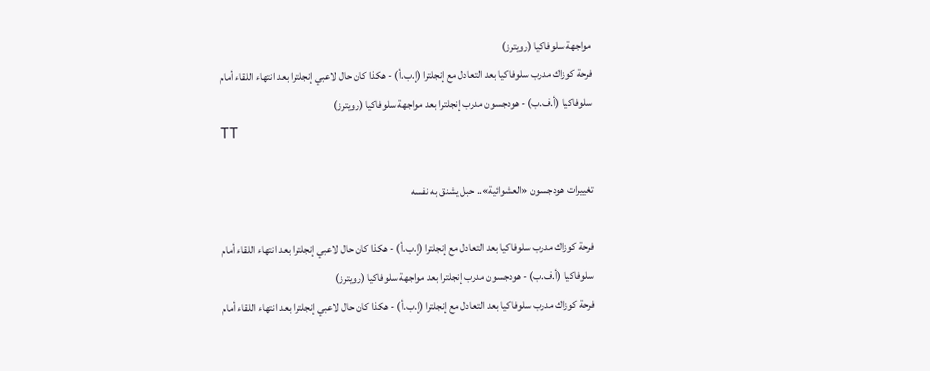مواجهة سلوفاكيا (رويترز)
فرحة كوزاك مدرب سلوفاكيا بعد التعادل مع إنجلترا (إ.ب.أ) - هكذا كان حال لاعبي إنجلترا بعد انتهاء اللقاء أمام سلوفاكيا (أ.ف.ب) - هودجسون مدرب إنجلترا بعد مواجهة سلوفاكيا (رويترز)
TT

تغييرات هودجسون «العشوائية».. حبل يشنق به نفسه

فرحة كوزاك مدرب سلوفاكيا بعد التعادل مع إنجلترا (إ.ب.أ) - هكذا كان حال لاعبي إنجلترا بعد انتهاء اللقاء أمام سلوفاكيا (أ.ف.ب) - هودجسون مدرب إنجلترا بعد مواجهة سلوفاكيا (رويترز)
فرحة كوزاك مدرب سلوفاكيا بعد التعادل مع إنجلترا (إ.ب.أ) - هكذا كان حال لاعبي إنجلترا بعد انتهاء اللقاء أمام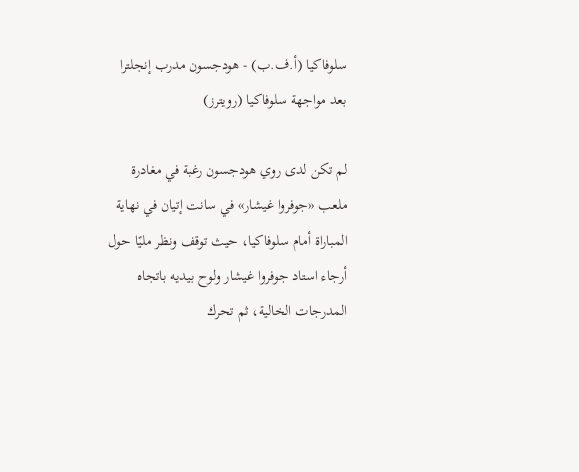سلوفاكيا (أ.ف.ب) - هودجسون مدرب إنجلترا بعد مواجهة سلوفاكيا (رويترز)

لم تكن لدى روي هودجسون رغبة في مغادرة ملعب «جوفروا غيشار» في سانت إتيان في نهاية المباراة أمام سلوفاكيا، حيث توقف ونظر مليًا حول أرجاء استاد جوفروا غيشار ولوح بيديه باتجاه المدرجات الخالية، ثم تحرك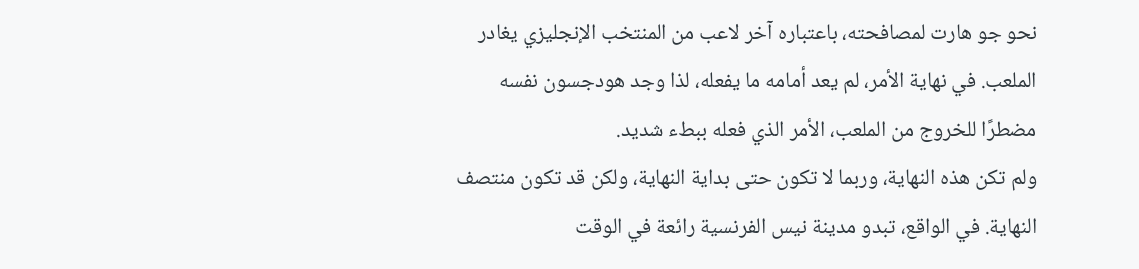نحو جو هارت لمصافحته، باعتباره آخر لاعب من المنتخب الإنجليزي يغادر الملعب. في نهاية الأمر، لم يعد أمامه ما يفعله، لذا وجد هودجسون نفسه مضطرًا للخروج من الملعب، الأمر الذي فعله ببطء شديد.
ولم تكن هذه النهاية، وربما لا تكون حتى بداية النهاية، ولكن قد تكون منتصف النهاية. في الواقع، تبدو مدينة نيس الفرنسية رائعة في الوقت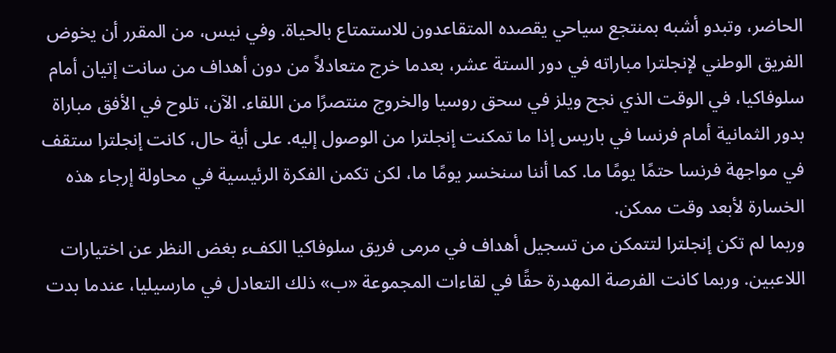الحاضر، وتبدو أشبه بمنتجع سياحي يقصده المتقاعدون للاستمتاع بالحياة. وفي نيس، من المقرر أن يخوض الفريق الوطني لإنجلترا مباراته في دور الستة عشر، بعدما خرج متعادلاً من دون أهداف من سانت إتيان أمام سلوفاكيا، في الوقت الذي نجح ويلز في سحق روسيا والخروج منتصرًا من اللقاء. الآن، تلوح في الأفق مباراة بدور الثمانية أمام فرنسا في باريس إذا ما تمكنت إنجلترا من الوصول إليه. على أية حال، كانت إنجلترا ستقف في مواجهة فرنسا حتمًا يومًا ما. كما أننا سنخسر يومًا ما، لكن تكمن الفكرة الرئيسية في محاولة إرجاء هذه الخسارة لأبعد وقت ممكن.
وربما لم تكن إنجلترا لتتمكن من تسجيل أهداف في مرمى فريق سلوفاكيا الكفء بغض النظر عن اختيارات اللاعبين. وربما كانت الفرصة المهدرة حقًا في لقاءات المجموعة «ب» ذلك التعادل في مارسيليا، عندما بدت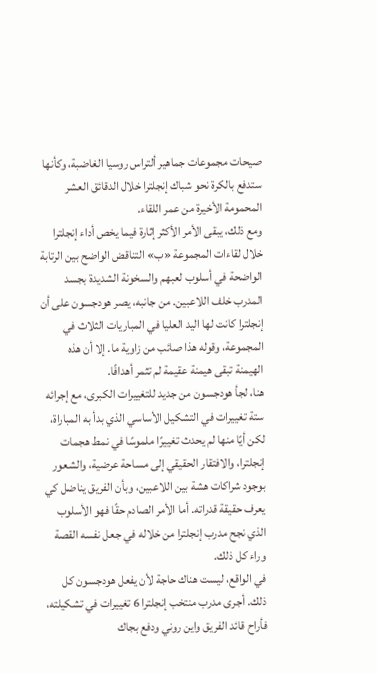صيحات مجموعات جماهير ألتراس روسيا الغاضبة، وكأنها ستدفع بالكرة نحو شباك إنجلترا خلال الدقائق العشر المحمومة الأخيرة من عمر اللقاء.
ومع ذلك، يبقى الأمر الأكثر إثارة فيما يخص أداء إنجلترا خلال لقاءات المجموعة «ب» التناقض الواضح بين الرتابة الواضحة في أسلوب لعبهم والسخونة الشديدة بجسد المدرب خلف اللاعبين. من جانبه، يصر هودجسون على أن إنجلترا كانت لها اليد العليا في المباريات الثلاث في المجموعة، وقوله هذا صائب من زاوية ما. إلا أن هذه الهيمنة تبقى هيمنة عقيمة لم تثمر أهدافًا.
هنا، لجأ هودجسون من جديد للتغييرات الكبرى، مع إجرائه ستة تغييرات في التشكيل الأساسي الذي بدأ به المباراة، لكن أيًا منها لم يحدث تغييرًا ملموسًا في نمط هجمات إنجلترا، والافتقار الحقيقي إلى مساحة عرضية، والشعور بوجود شراكات هشة بين اللاعبين، وبأن الفريق يناضل كي يعرف حقيقة قدراته. أما الأمر الصادم حقًا فهو الأسلوب الذي نجح مدرب إنجلترا من خلاله في جعل نفسه القصة وراء كل ذلك.
في الواقع، ليست هناك حاجة لأن يفعل هودجسون كل ذلك. أجرى مدرب منتخب إنجلترا 6 تغييرات في تشكيلته، فأراح قائد الفريق واين روني ودفع بجاك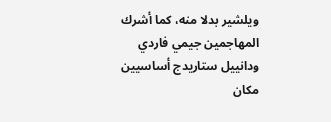ويلشير بدلا منه، كما أشرك المهاجمين جيمي فاردي ودانييل ستاريدج أساسيين مكان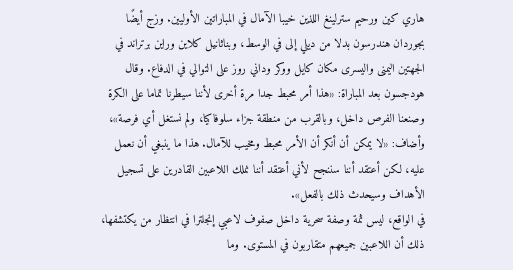هاري كين ورحيم سترلينغ اللذين خيبا الآمال في المباراتين الأوليين. وزج أيضًا بجوردان هندرسون بدلا من ديلي إلى في الوسط، وبناثانيل كلاين وراين برتراند في الجهتين اليمنى واليسرى مكان كايل ووكر وداني روز على التوالي في الدفاع. وقال هودجسون بعد المباراة: «هذا أمر محبط جدا مرة أخرى لأننا سيطرنا تماما على الكرة وصنعنا الفرص داخل، وبالقرب من منطقة جزاء سلوفاكيا، ولم نستغل أي فرصة»، وأضاف: «لا يمكن أن أنكر أن الأمر محبط ومخيب للآمال. هذا ما ينبغي أن نعمل عليه، لكن أعتقد أننا سننجح لأني أعتقد أننا نملك اللاعبين القادرين على تسجيل الأهداف وسيحدث ذلك بالفعل».
في الواقع، ليس ثمة وصفة سحرية داخل صفوف لاعبي إنجلترا في انتظار من يكتشفها، ذلك أن اللاعبين جميعهم متقاربون في المستوى. وما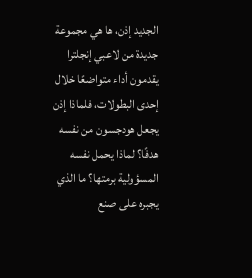الجديد إذن، ها هي مجموعة جديدة من لاعبي إنجلترا يقدمون أداء متواضعًا خلال إحدى البطولات، فلماذا إذن يجعل هودجسون من نفسه هدفًا؟ لماذا يحمل نفسه المسؤولية برمتها؟ ما الذي يجبره على صنع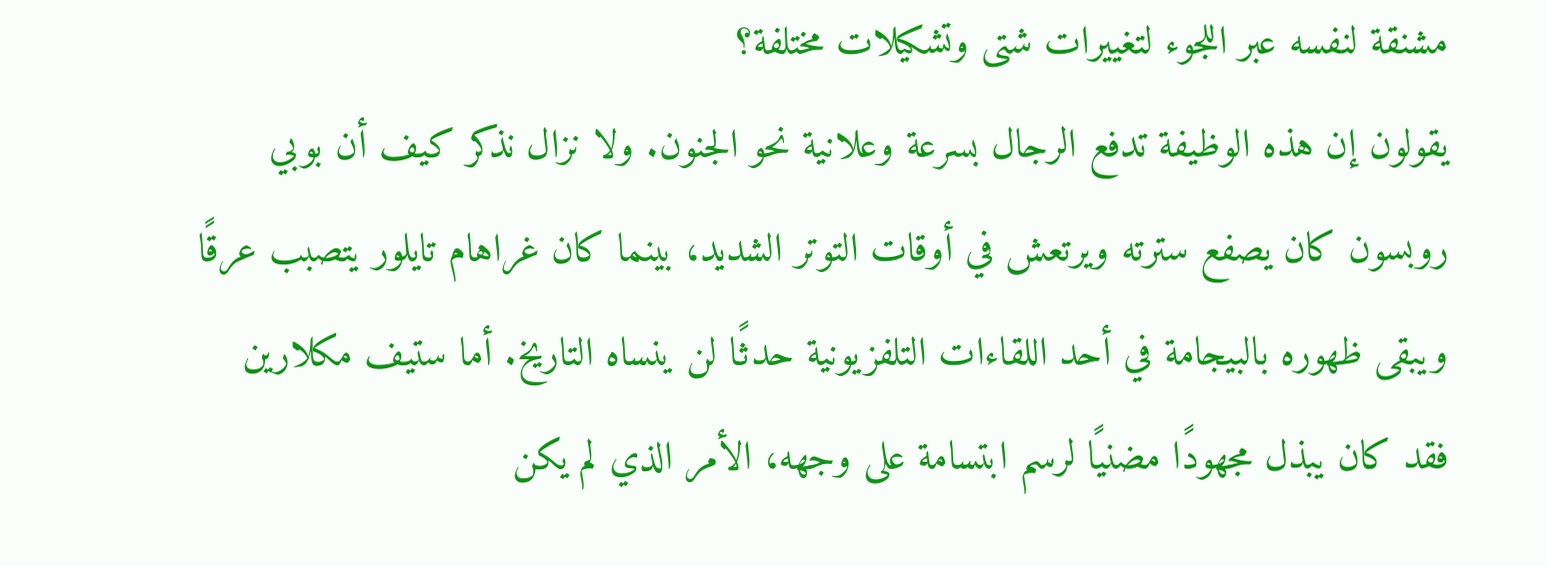مشنقة لنفسه عبر اللجوء لتغييرات شتى وتشكيلات مختلفة؟
يقولون إن هذه الوظيفة تدفع الرجال بسرعة وعلانية نحو الجنون. ولا نزال نذكر كيف أن بوبي روبسون كان يصفع سترته ويرتعش في أوقات التوتر الشديد، بينما كان غراهام تايلور يتصبب عرقًا ويبقى ظهوره بالبيجامة في أحد اللقاءات التلفزيونية حدثًا لن ينساه التاريخ. أما ستيف مكلارين فقد كان يبذل مجهودًا مضنيًا لرسم ابتسامة على وجهه، الأمر الذي لم يكن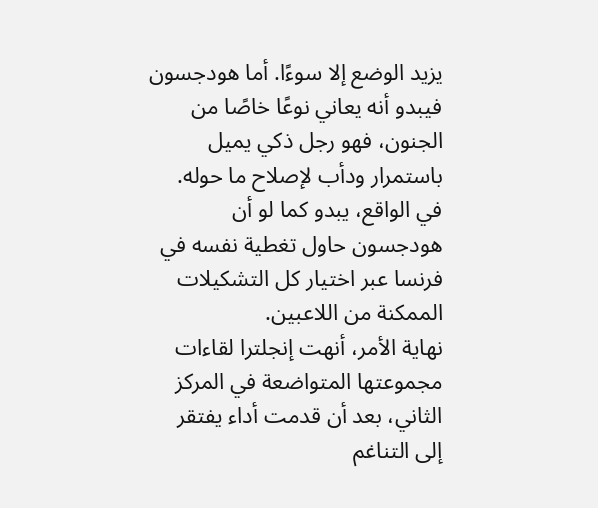يزيد الوضع إلا سوءًا. أما هودجسون فيبدو أنه يعاني نوعًا خاصًا من الجنون، فهو رجل ذكي يميل باستمرار ودأب لإصلاح ما حوله. في الواقع، يبدو كما لو أن هودجسون حاول تغطية نفسه في فرنسا عبر اختيار كل التشكيلات الممكنة من اللاعبين.
نهاية الأمر، أنهت إنجلترا لقاءات مجموعتها المتواضعة في المركز الثاني، بعد أن قدمت أداء يفتقر إلى التناغم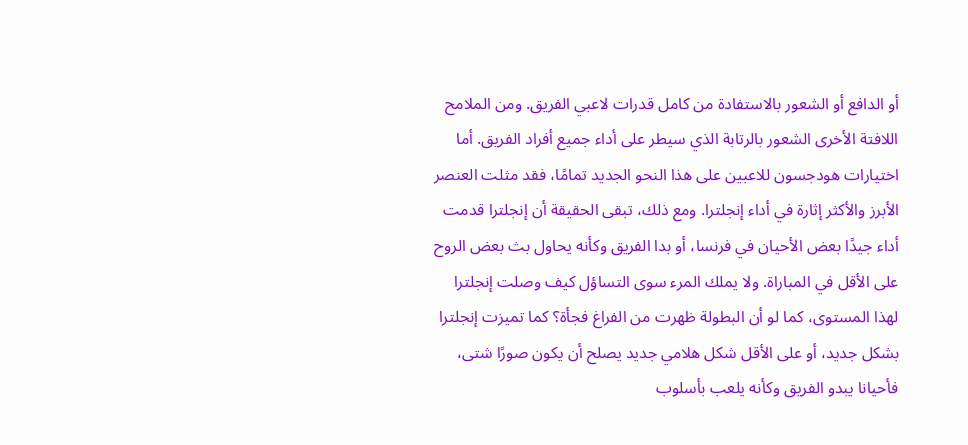أو الدافع أو الشعور بالاستفادة من كامل قدرات لاعبي الفريق. ومن الملامح اللافتة الأخرى الشعور بالرتابة الذي سيطر على أداء جميع أفراد الفريق. أما اختيارات هودجسون للاعبين على هذا النحو الجديد تمامًا، فقد مثلت العنصر الأبرز والأكثر إثارة في أداء إنجلترا. ومع ذلك، تبقى الحقيقة أن إنجلترا قدمت أداء جيدًا بعض الأحيان في فرنسا، أو بدا الفريق وكأنه يحاول بث بعض الروح على الأقل في المباراة. ولا يملك المرء سوى التساؤل كيف وصلت إنجلترا لهذا المستوى، كما لو أن البطولة ظهرت من الفراغ فجأة؟ كما تميزت إنجلترا بشكل جديد، أو على الأقل شكل هلامي جديد يصلح أن يكون صورًا شتى، فأحيانا يبدو الفريق وكأنه يلعب بأسلوب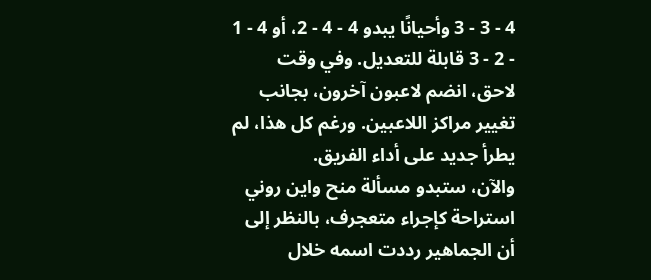4 - 3 - 3 وأحيانًا يبدو 4 - 4 - 2، أو 4 - 1 - 2 - 3 قابلة للتعديل. وفي وقت لاحق، انضم لاعبون آخرون، بجانب تغيير مراكز اللاعبين. ورغم كل هذا، لم يطرأ جديد على أداء الفريق.
والآن، ستبدو مسألة منح واين روني استراحة كإجراء متعجرف، بالنظر إلى أن الجماهير رددت اسمه خلال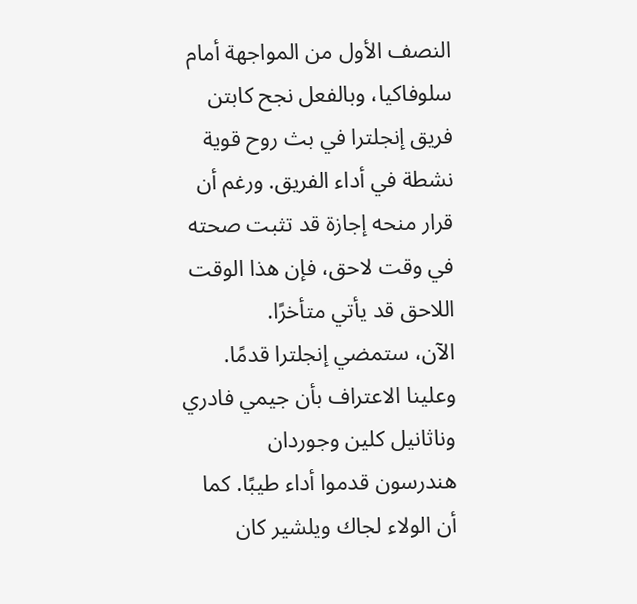النصف الأول من المواجهة أمام سلوفاكيا، وبالفعل نجح كابتن فريق إنجلترا في بث روح قوية نشطة في أداء الفريق. ورغم أن قرار منحه إجازة قد تثبت صحته في وقت لاحق، فإن هذا الوقت اللاحق قد يأتي متأخرًا.
الآن، ستمضي إنجلترا قدمًا. وعلينا الاعتراف بأن جيمي فادري وناثانيل كلين وجوردان هندرسون قدموا أداء طيبًا. كما أن الولاء لجاك ويلشير كان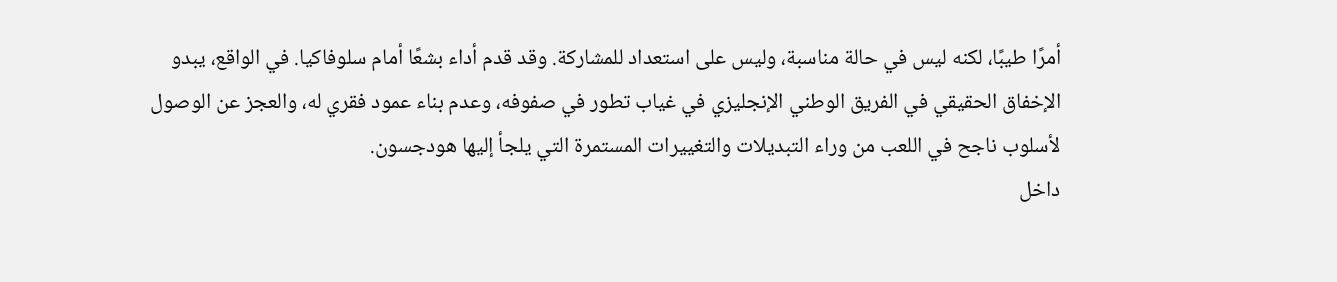أمرًا طيبًا، لكنه ليس في حالة مناسبة، وليس على استعداد للمشاركة. وقد قدم أداء بشعًا أمام سلوفاكيا. في الواقع، يبدو الإخفاق الحقيقي في الفريق الوطني الإنجليزي في غياب تطور في صفوفه، وعدم بناء عمود فقري له، والعجز عن الوصول لأسلوب ناجح في اللعب من وراء التبديلات والتغييرات المستمرة التي يلجأ إليها هودجسون.
داخل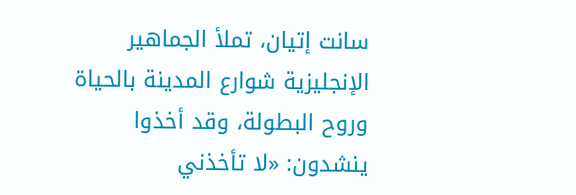سانت إتيان، تملأ الجماهير الإنجليزية شوارع المدينة بالحياة وروح البطولة، وقد أخذوا ينشدون: «لا تأخذني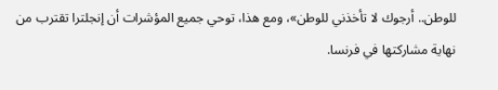للوطن.. أرجوك لا تأخذني للوطن»، ومع هذا، توحي جميع المؤشرات أن إنجلترا تقترب من نهاية مشاركتها في فرنسا.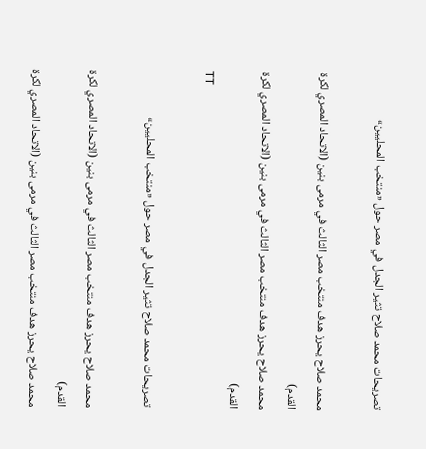تصريحات محمد صلاح تثير الجدل في مصر حول «منتخب المحليين»

محمد صلاح يحرز هدف منتخب مصر الثالث في مرمى بنين (الاتحاد المصري لكرة القدم)
محمد صلاح يحرز هدف منتخب مصر الثالث في مرمى بنين (الاتحاد المصري لكرة القدم)
TT

تصريحات محمد صلاح تثير الجدل في مصر حول «منتخب المحليين»

محمد صلاح يحرز هدف منتخب مصر الثالث في مرمى بنين (الاتحاد المصري لكرة القدم)
محمد صلاح يحرز هدف منتخب مصر الثالث في مرمى بنين (الاتحاد المصري لكرة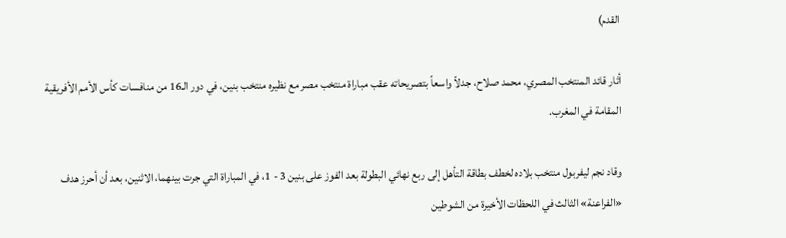القدم)

أثار قائد المنتخب المصري، محمد صلاح، جدلاً واسعاً بتصريحاته عقب مباراة منتخب مصر مع نظيره منتخب بنين، في دور الـ16 من منافسات كأس الأمم الأفريقية المقامة في المغرب.

وقاد نجم ليفربول منتخب بلاده لخطف بطاقة التأهل إلى ربع نهائي البطولة بعد الفوز على بنين 3 - 1، في المباراة التي جرت بينهما، الاثنين، بعد أن أحرز هدف «الفراعنة» الثالث في اللحظات الأخيرة من الشوطين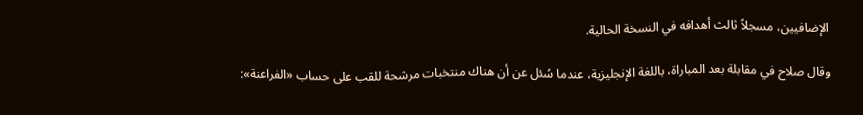الإضافيين، مسجلاً ثالث أهدافه في النسخة الحالية.

وقال صلاح في مقابلة بعد المباراة، باللغة الإنجليزية، عندما سُئل عن أن هناك منتخبات مرشحة للقب على حساب «الفراعنة»: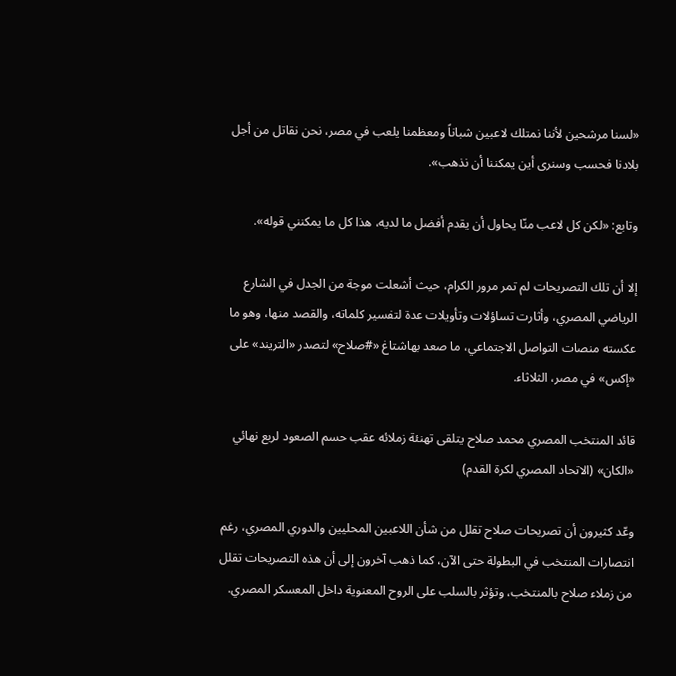«لسنا مرشحين لأننا نمتلك لاعبين شباناً ومعظمنا يلعب في مصر، نحن نقاتل من أجل بلادنا فحسب وسنرى أين يمكننا أن نذهب».

وتابع: «لكن كل لاعب منّا يحاول أن يقدم أفضل ما لديه، هذا كل ما يمكنني قوله».

إلا أن تلك التصريحات لم تمر مرور الكرام، حيث أشعلت موجة من الجدل في الشارع الرياضي المصري، وأثارت تساؤلات وتأويلات عدة لتفسير كلماته، والقصد منها، وهو ما عكسته منصات التواصل الاجتماعي، ما صعد بهاشتاغ «#صلاح» لتصدر «التريند» على «إكس» في مصر، الثلاثاء.

قائد المنتخب المصري محمد صلاح يتلقى تهنئة زملائه عقب حسم الصعود لربع نهائي «الكان» (الاتحاد المصري لكرة القدم)

وعّد كثيرون أن تصريحات صلاح تقلل من شأن اللاعبين المحليين والدوري المصري، رغم انتصارات المنتخب في البطولة حتى الآن، كما ذهب آخرون إلى أن هذه التصريحات تقلل من زملاء صلاح بالمنتخب، وتؤثر بالسلب على الروح المعنوية داخل المعسكر المصري.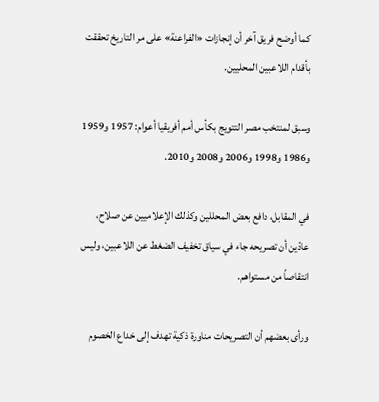كما أوضح فريق آخر أن إنجازات «الفراعنة» على مر التاريخ تحققت بأقدام اللاعبين المحليين.

وسبق لمنتخب مصر التتويج بكأس أمم أفريقيا أعوام: 1957 و1959 و1986 و1998 و2006 و2008 و2010.

في المقابل، دافع بعض المحللين وكذلك الإعلاميين عن صلاح، عادّين أن تصريحه جاء في سياق تخفيف الضغط عن اللاعبين، وليس انتقاصاً من مستواهم.

ورأى بعضهم أن التصريحات مناورة ذكية تهدف إلى خداع الخصوم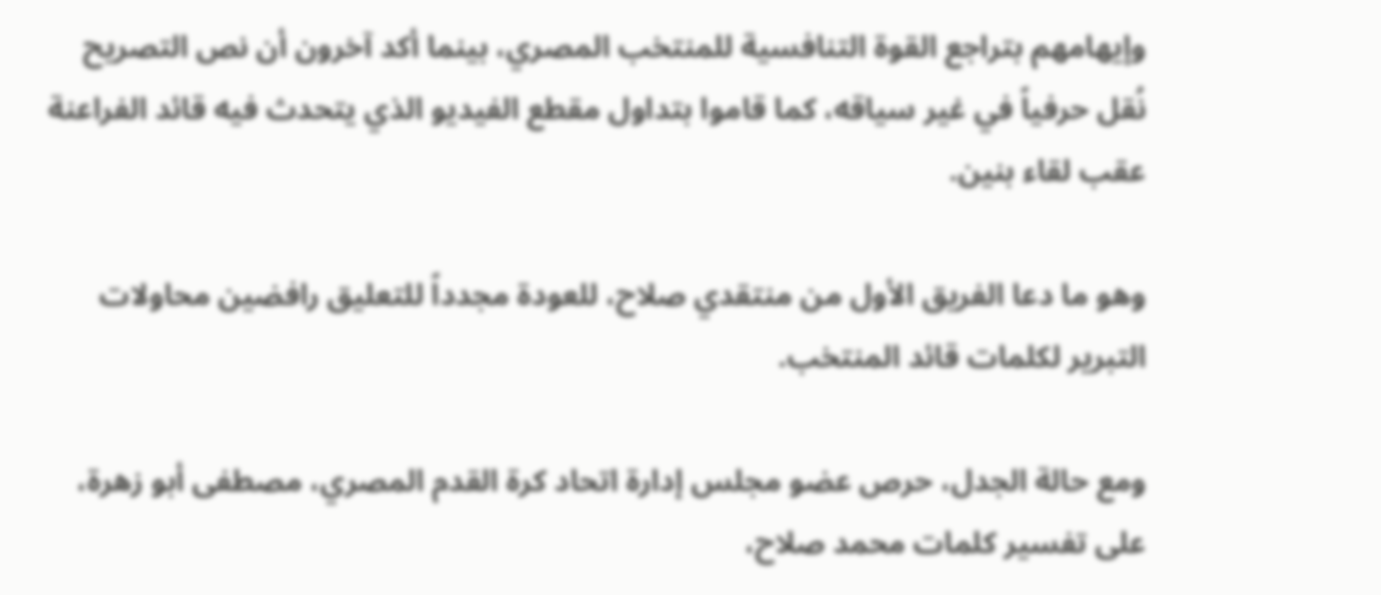وإيهامهم بتراجع القوة التنافسية للمنتخب المصري، بينما أكد آخرون أن نص التصريح نُقل حرفياً في غير سياقه، كما قاموا بتداول مقطع الفيديو الذي يتحدث فيه قائد الفراعنة عقب لقاء بنين.

وهو ما دعا الفريق الأول من منتقدي صلاح، للعودة مجدداً للتعليق رافضين محاولات التبرير لكلمات قائد المنتخب.

ومع حالة الجدل، حرص عضو مجلس إدارة اتحاد كرة القدم المصري، مصطفى أبو زهرة، على تفسير كلمات محمد صلاح،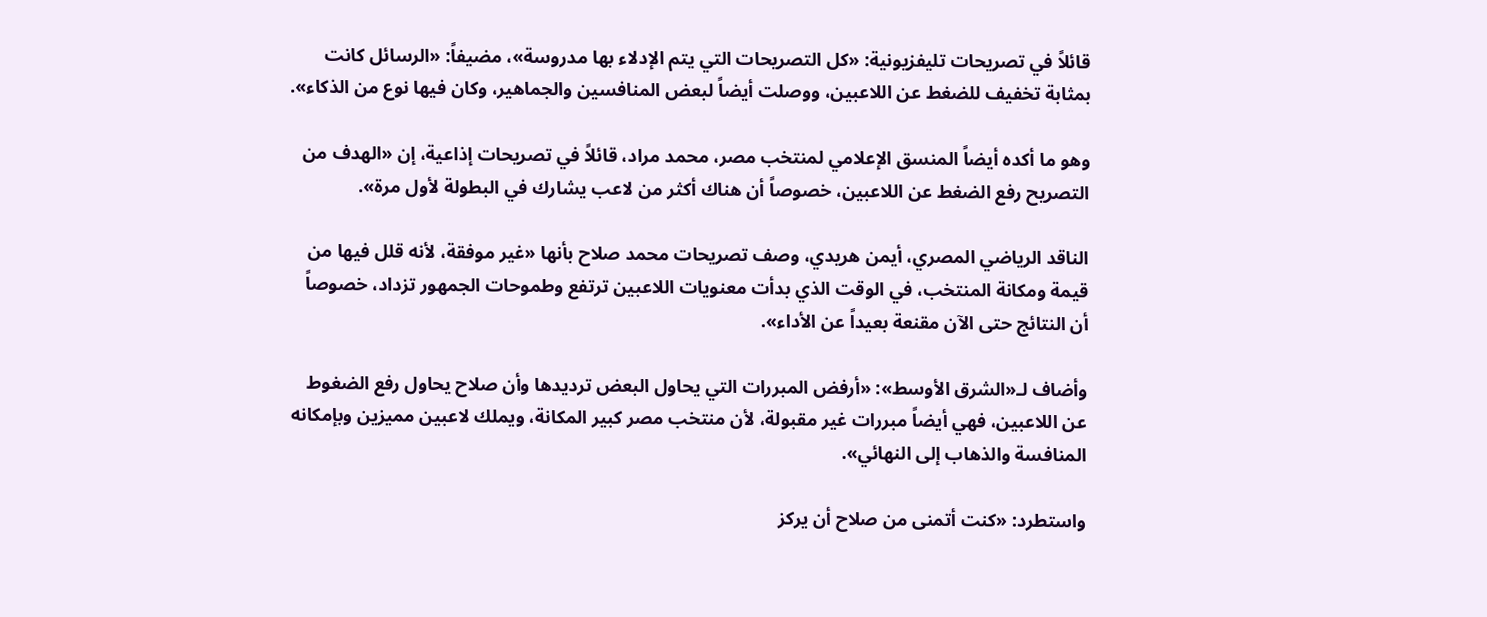قائلاً في تصريحات تليفزيونية: «كل التصريحات التي يتم الإدلاء بها مدروسة»، مضيفاً: «الرسائل كانت بمثابة تخفيف للضغط عن اللاعبين، ووصلت أيضاً لبعض المنافسين والجماهير، وكان فيها نوع من الذكاء».

وهو ما أكده أيضاً المنسق الإعلامي لمنتخب مصر، محمد مراد، قائلاً في تصريحات إذاعية، إن «الهدف من التصريح رفع الضغط عن اللاعبين، خصوصاً أن هناك أكثر من لاعب يشارك في البطولة لأول مرة».

الناقد الرياضي المصري، أيمن هريدي، وصف تصريحات محمد صلاح بأنها «غير موفقة، لأنه قلل فيها من قيمة ومكانة المنتخب، في الوقت الذي بدأت معنويات اللاعبين ترتفع وطموحات الجمهور تزداد، خصوصاً أن النتائج حتى الآن مقنعة بعيداً عن الأداء».

وأضاف لـ«الشرق الأوسط»: «أرفض المبررات التي يحاول البعض ترديدها وأن صلاح يحاول رفع الضغوط عن اللاعبين، فهي أيضاً مبررات غير مقبولة، لأن منتخب مصر كبير المكانة، ويملك لاعبين مميزين وبإمكانه المنافسة والذهاب إلى النهائي».

واستطرد: «كنت أتمنى من صلاح أن يركز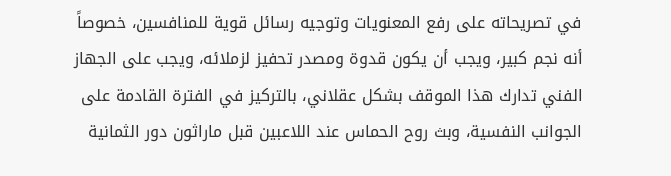في تصريحاته على رفع المعنويات وتوجيه رسائل قوية للمنافسين، خصوصاً أنه نجم كبير، ويجب أن يكون قدوة ومصدر تحفيز لزملائه، ويجب على الجهاز الفني تدارك هذا الموقف بشكل عقلاني، بالتركيز في الفترة القادمة على الجوانب النفسية، وبث روح الحماس عند اللاعبين قبل ماراثون دور الثمانية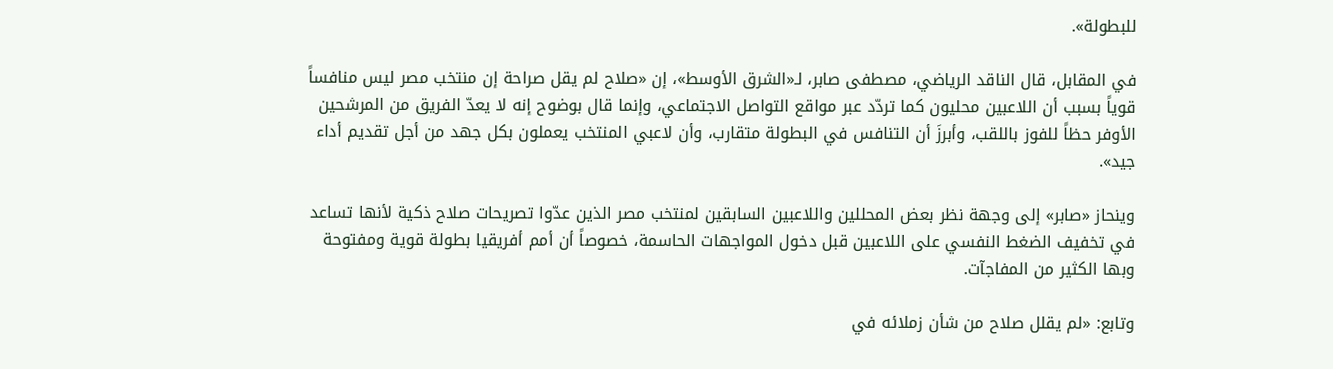للبطولة».

في المقابل، قال الناقد الرياضي، مصطفى صابر، لـ«الشرق الأوسط»، إن «صلاح لم يقل صراحة إن منتخب مصر ليس منافساً قوياً بسبب أن اللاعبين محليون كما تردّد عبر مواقع التواصل الاجتماعي، وإنما قال بوضوح إنه لا يعدّ الفريق من المرشحين الأوفر حظاً للفوز باللقب، وأبرزَ أن التنافس في البطولة متقارب، وأن لاعبي المنتخب يعملون بكل جهد من أجل تقديم أداء جيد».

وينحاز «صابر» إلى وجهة نظر بعض المحللين واللاعبين السابقين لمنتخب مصر الذين عدّوا تصريحات صلاح ذكية لأنها تساعد في تخفيف الضغط النفسي على اللاعبين قبل دخول المواجهات الحاسمة، خصوصاً أن أمم أفريقيا بطولة قوية ومفتوحة وبها الكثير من المفاجآت.

وتابع: «لم يقلل صلاح من شأن زملائه في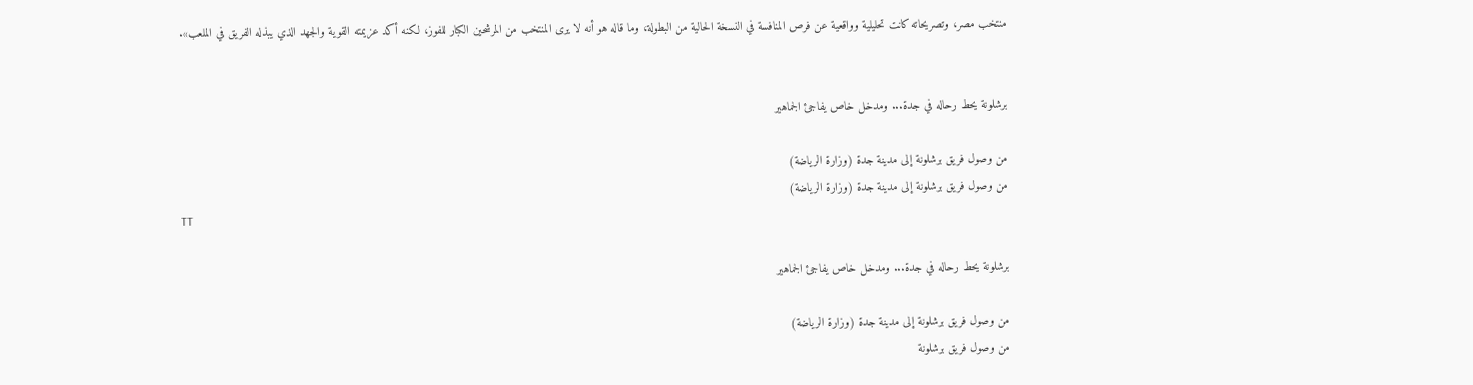منتخب مصر، وتصريحاته كانت تحليلية وواقعية عن فرص المنافسة في النسخة الحالية من البطولة، وما قاله هو أنه لا يرى المنتخب من المرشحين الكبار للفوز، لكنه أكد عزيمته القوية والجهد الذي يبذله الفريق في الملعب».


برشلونة يحط رحاله في جدة... ومدخل خاص يفاجئ الجماهير

من وصول فريق برشلونة إلى مدينة جدة (وزارة الرياضة)
من وصول فريق برشلونة إلى مدينة جدة (وزارة الرياضة)
TT

برشلونة يحط رحاله في جدة... ومدخل خاص يفاجئ الجماهير

من وصول فريق برشلونة إلى مدينة جدة (وزارة الرياضة)
من وصول فريق برشلونة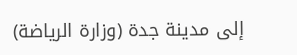إلى مدينة جدة (وزارة الرياضة)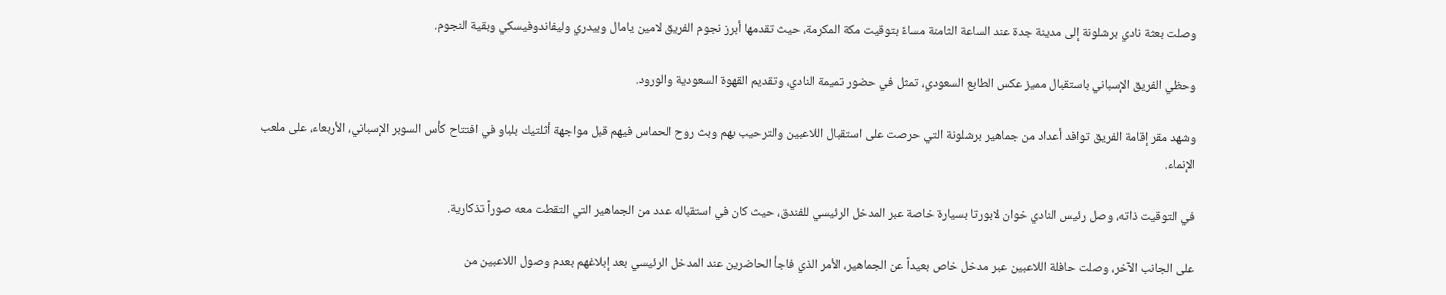وصلت بعثة نادي برشلونة إلى مدينة جدة عند الساعة الثامنة مساءً بتوقيت مكة المكرمة، حيث تقدمها أبرز نجوم الفريق لامين يامال وبيدري وليفاندوفيسكي وبقية النجوم.

وحظي الفريق الإسباني باستقبال مميز عكس الطابع السعودي، تمثل في حضور تميمة النادي، وتقديم القهوة السعودية والورود.

وشهد مقر إقامة الفريق توافد أعداد من جماهير برشلونة التي حرصت على استقبال اللاعبين والترحيب بهم وبث روح الحماس فيهم قبل مواجهة أثلتيك بلباو في افتتاح كأس السوبر الإسباني، الأربعاء، على ملعب الإنماء.

في التوقيت ذاته، وصل رئيس النادي خوان لابورتا بسيارة خاصة عبر المدخل الرئيسي للفندق، حيث كان في استقباله عدد من الجماهير التي التقطت معه صوراً تذكارية.

على الجانب الآخر، وصلت حافلة اللاعبين عبر مدخل خاص بعيداً عن الجماهير، الأمر الذي فاجأ الحاضرين عند المدخل الرئيسي بعد إبلاغهم بعدم وصول اللاعبين من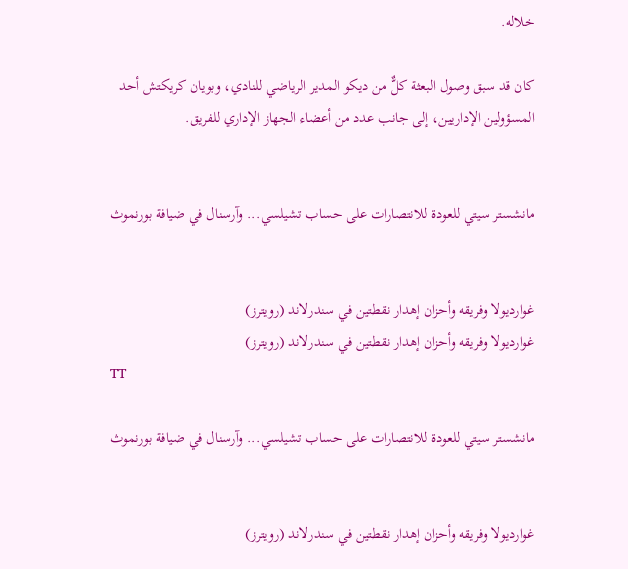خلاله.

كان قد سبق وصول البعثة كلٌّ من ديكو المدير الرياضي للنادي، وبويان كريكتش أحد المسؤولين الإداريين، إلى جانب عدد من أعضاء الجهاز الإداري للفريق.


مانشستر سيتي للعودة للانتصارات على حساب تشيلسي... وآرسنال في ضيافة بورنموث


غوارديولا وفريقه وأحزان إهدار نقطتين في سندرلاند (رويترز)
غوارديولا وفريقه وأحزان إهدار نقطتين في سندرلاند (رويترز)
TT

مانشستر سيتي للعودة للانتصارات على حساب تشيلسي... وآرسنال في ضيافة بورنموث


غوارديولا وفريقه وأحزان إهدار نقطتين في سندرلاند (رويترز)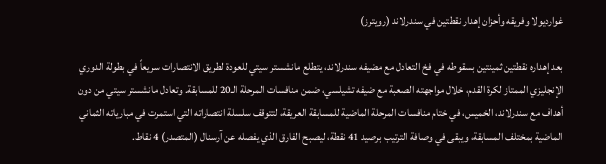غوارديولا وفريقه وأحزان إهدار نقطتين في سندرلاند (رويترز)

بعد إهداره نقطتين ثمينتين بسقوطه في فخ التعادل مع مضيفه سندرلاند، يتطلع مانشستر سيتي للعودة لطريق الانتصارات سريعاً في بطولة الدوري الإنجليزي الممتاز لكرة القدم، خلال مواجهته الصعبة مع ضيفه تشيلسي، ضمن منافسات المرحلة الـ20 للمسابقة. وتعادل مانشستر سيتي من دون أهداف مع سندرلاند، الخميس، في ختام منافسات المرحلة الماضية للمسابقة العريقة، لتتوقف سلسلة انتصاراته التي استمرت في مبارياته الثماني الماضية بمختلف المسابقة، ويبقى في وصافة الترتيب برصيد 41 نقطة، ليصبح الفارق الذي يفصله عن آرسنال (المتصدر) 4 نقاط.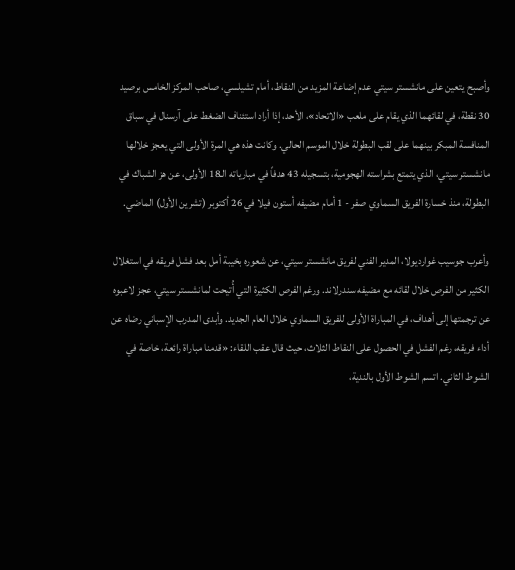وأصبح يتعين على مانشستر سيتي عدم إضاعة المزيد من النقاط، أمام تشيلسي، صاحب المركز الخامس برصيد 30 نقطة، في لقائهما الذي يقام على ملعب «الاتحاد»، الأحد، إذا أراد استئناف الضغط على آرسنال في سباق المنافسة المبكر بينهما على لقب البطولة خلال الموسم الحالي. وكانت هذه هي المرة الأولى التي يعجز خلالها مانشستر سيتي، الذي يتمتع بشراسته الهجومية، بتسجيله 43 هدفاً في مبارياته الـ18 الأولى، عن هز الشباك في البطولة، منذ خسارة الفريق السماوي صفر - 1 أمام مضيفه أستون فيلا في 26 أكتوبر (تشرين الأول) الماضي.

وأعرب جوسيب غوارديولا، المدير الفني لفريق مانشستر سيتي، عن شعوره بخيبة أمل بعد فشل فريقه في استغلال الكثير من الفرص خلال لقائه مع مضيفه سندرلاند. ورغم الفرص الكثيرة التي أُتيحت لمانشستر سيتي، عجز لاعبوه عن ترجمتها إلى أهداف، في المباراة الأولى للفريق السماوي خلال العام الجديد. وأبدى المدرب الإسباني رضاه عن أداء فريقه، رغم الفشل في الحصول على النقاط الثلاث، حيث قال عقب اللقاء: «قدمنا مباراة رائعة، خاصة في الشوط الثاني. اتسم الشوط الأول بالندية،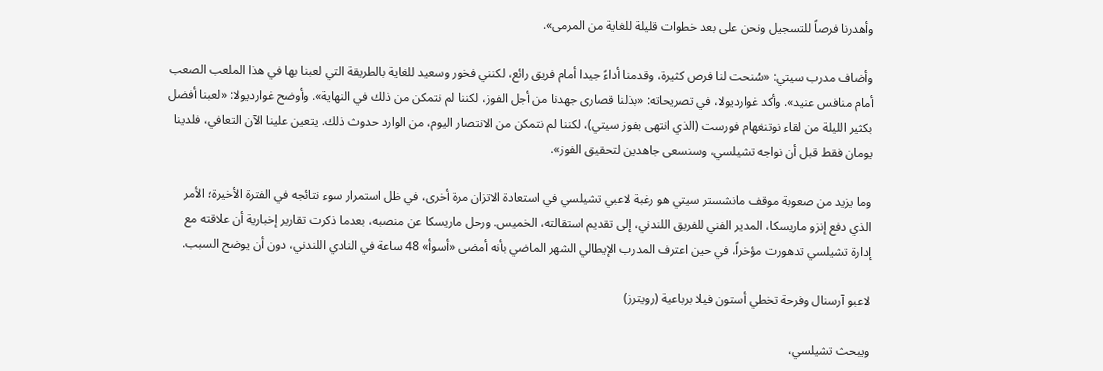وأهدرنا فرصاً للتسجيل ونحن على بعد خطوات قليلة للغاية من المرمى».

وأضاف مدرب سيتي: «سُنحت لنا فرص كثيرة، وقدمنا أداءً جيدا أمام فريق رائع، لكنني فخور وسعيد للغاية بالطريقة التي لعبنا بها في هذا الملعب الصعب أمام منافس عنيد». وأكد غوارديولا، في تصريحاته: «بذلنا قصارى جهدنا من أجل الفوز، لكننا لم نتمكن من ذلك في النهاية». وأوضح غوارديولا: «لعبنا أفضل بكثير الليلة من لقاء نوتنغهام فورست (الذي انتهى بفوز سيتي)، لكننا لم نتمكن من الانتصار اليوم، من الوارد حدوث ذلك. يتعين علينا الآن التعافي، فلدينا يومان فقط قبل أن نواجه تشيلسي، وسنسعى جاهدين لتحقيق الفوز».

وما يزيد من صعوبة موقف مانشستر سيتي هو رغبة لاعبي تشيلسي في استعادة الاتزان مرة أخرى، في ظل استمرار سوء نتائجه في الفترة الأخيرة؛ الأمر الذي دفع إنزو ماريسكا، المدير الفني للفريق اللندني، إلى تقديم استقالته، الخميس. ورحل ماريسكا عن منصبه، بعدما ذكرت تقارير إخبارية أن علاقته مع إدارة تشيلسي تدهورت مؤخراً، في حين اعترف المدرب الإيطالي الشهر الماضي بأنه أمضى «أسوأ» 48 ساعة في النادي اللندني، دون أن يوضح السبب.

لاعبو آرسنال وفرحة تخطي أستون فيلا برباعية (رويترز)

ويبحث تشيلسي،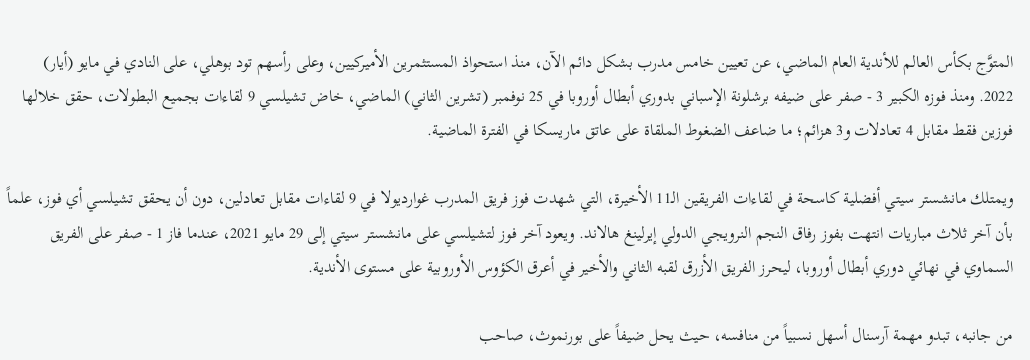المتوَّج بكأس العالم للأندية العام الماضي، عن تعيين خامس مدرب بشكل دائم الآن، منذ استحواذ المستثمرين الأميركيين، وعلى رأسهم تود بوهلي، على النادي في مايو (أيار) 2022. ومنذ فوزه الكبير 3 - صفر على ضيفه برشلونة الإسباني بدوري أبطال أوروبا في 25 نوفمبر (تشرين الثاني) الماضي، خاض تشيلسي 9 لقاءات بجميع البطولات، حقق خلالها فوزين فقط مقابل 4 تعادلات و3 هزائم؛ ما ضاعف الضغوط الملقاة على عاتق ماريسكا في الفترة الماضية.

ويمتلك مانشستر سيتي أفضلية كاسحة في لقاءات الفريقين الـ11 الأخيرة، التي شهدت فوز فريق المدرب غوارديولا في 9 لقاءات مقابل تعادلين، دون أن يحقق تشيلسي أي فوز، علماً بأن آخر ثلاث مباريات انتهت بفوز رفاق النجم النرويجي الدولي إيرلينغ هالاند. ويعود آخر فوز لتشيلسي على مانشستر سيتي إلى 29 مايو 2021، عندما فاز 1 - صفر على الفريق السماوي في نهائي دوري أبطال أوروبا، ليحرز الفريق الأزرق لقبه الثاني والأخير في أعرق الكؤوس الأوروبية على مستوى الأندية.

من جانبه، تبدو مهمة آرسنال أسهل نسبياً من منافسه، حيث يحل ضيفاً على بورنموث، صاحب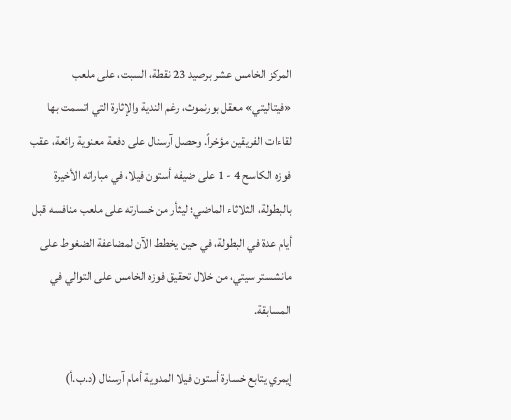المركز الخامس عشر برصيد 23 نقطة، السبت، على ملعب «فيتاليتي» معقل بورنموث، رغم الندية والإثارة التي اتسمت بها لقاءات الفريقين مؤخراً. وحصل آرسنال على دفعة معنوية رائعة، عقب فوزه الكاسح 4 - 1 على ضيفه أستون فيلا، في مباراته الأخيرة بالبطولة، الثلاثاء الماضي؛ ليثأر من خسارته على ملعب منافسه قبل أيام عدة في البطولة، في حين يخطط الآن لمضاعفة الضغوط على مانشستر سيتي، من خلال تحقيق فوزه الخامس على التوالي في المسابقة.

إيمري يتابع خسارة أستون فيلا المدوية أمام آرسنال (د.ب.أ)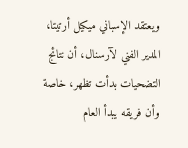ويعتقد الإسباني ميكيل أرتيتا، المدير الفني لآرسنال، أن نتائج التضحيات بدأت تظهر، خاصة وأن فريقه يبدأ العام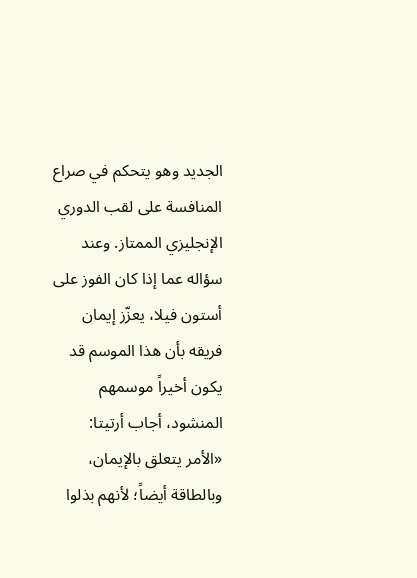الجديد وهو يتحكم في صراع المنافسة على لقب الدوري الإنجليزي الممتاز. وعند سؤاله عما إذا كان الفوز على أستون فيلا، يعزّز إيمان فريقه بأن هذا الموسم قد يكون أخيراً موسمهم المنشود، أجاب أرتيتا: «الأمر يتعلق بالإيمان، وبالطاقة أيضاً؛ لأنهم بذلوا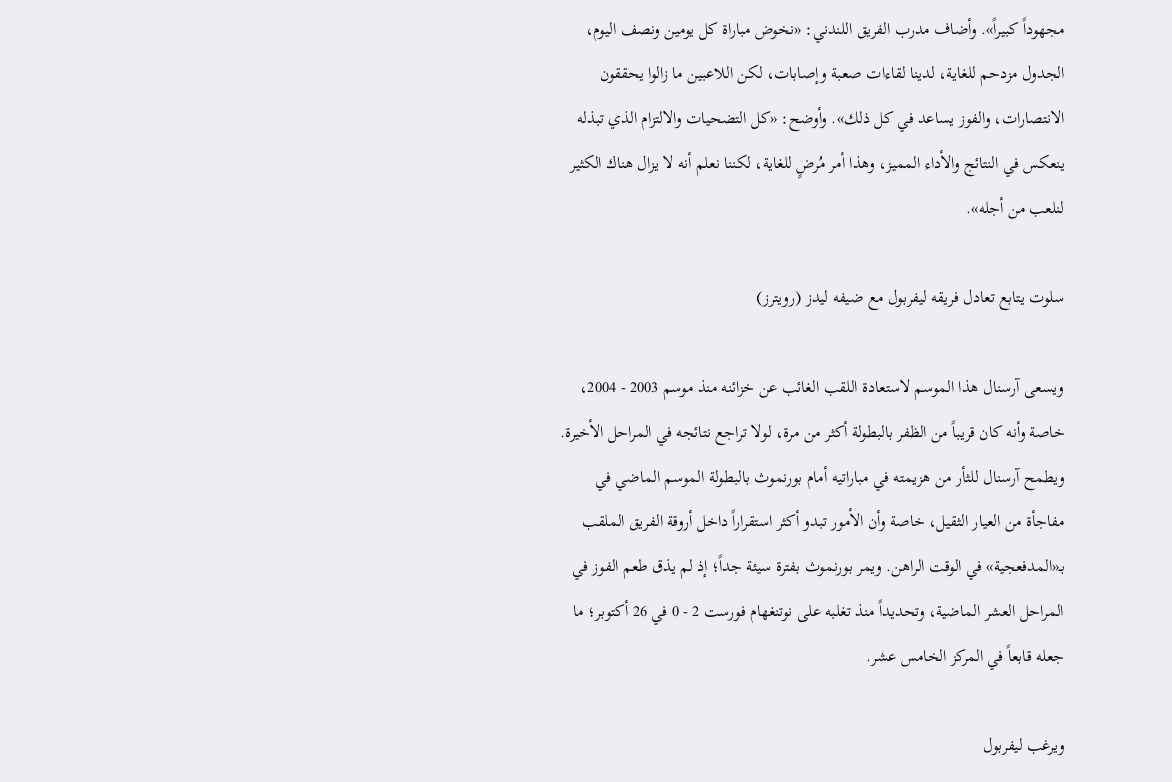مجهوداً كبيراً». وأضاف مدرب الفريق اللندني: «نخوض مباراة كل يومين ونصف اليوم، الجدول مزدحم للغاية، لدينا لقاءات صعبة وإصابات، لكن اللاعبين ما زالوا يحققون الانتصارات، والفوز يساعد في كل ذلك». وأوضح: «كل التضحيات والالتزام الذي تبذله ينعكس في النتائج والأداء المميز، وهذا أمر مُرضٍ للغاية، لكننا نعلم أنه لا يزال هناك الكثير لنلعب من أجله».

سلوت يتابع تعادل فريقه ليفربول مع ضيفه ليدز (رويترز)

ويسعى آرسنال هذا الموسم لاستعادة اللقب الغائب عن خزائنه منذ موسم 2003 - 2004، خاصة وأنه كان قريباً من الظفر بالبطولة أكثر من مرة، لولا تراجع نتائجه في المراحل الأخيرة. ويطمح آرسنال للثأر من هزيمته في مباراتيه أمام بورنموث بالبطولة الموسم الماضي في مفاجأة من العيار الثقيل، خاصة وأن الأمور تبدو أكثر استقراراً داخل أروقة الفريق الملقب بـ«المدفعجية» في الوقت الراهن. ويمر بورنموث بفترة سيئة جداً؛ إذ لم يذق طعم الفوز في المراحل العشر الماضية، وتحديداً منذ تغلبه على نوتنغهام فورست 2 - 0 في 26 أكتوبر؛ ما جعله قابعاً في المركز الخامس عشر.

ويرغب ليفربول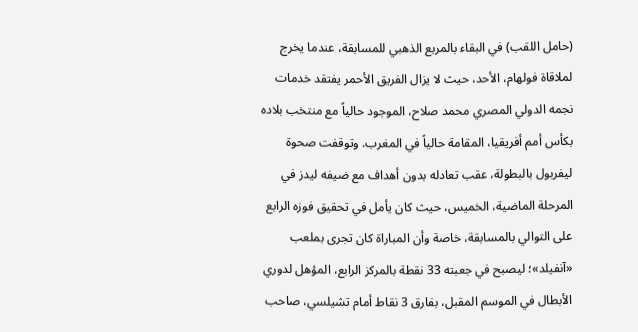(حامل اللقب) في البقاء بالمربع الذهبي للمسابقة، عندما يخرج لملاقاة فولهام، الأحد، حيث لا يزال الفريق الأحمر يفتقد خدمات نجمه الدولي المصري محمد صلاح، الموجود حالياً مع منتخب بلاده بكأس أمم أفريقيا، المقامة حالياً في المغرب. وتوقفت صحوة ليفربول بالبطولة، عقب تعادله بدون أهداف مع ضيفه ليدز في المرحلة الماضية، الخميس، حيث كان يأمل في تحقيق فوزه الرابع على التوالي بالمسابقة، خاصة وأن المباراة كان تجرى بملعب «آنفيلد»؛ ليصبح في جعبته 33 نقطة بالمركز الرابع، المؤهل لدوري الأبطال في الموسم المقبل، بفارق 3 نقاط أمام تشيلسي، صاحب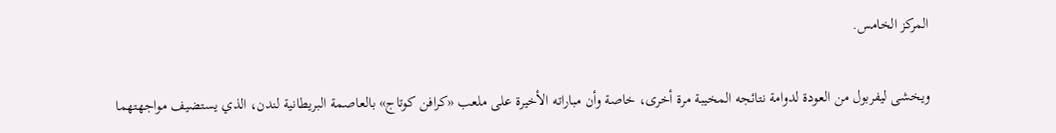المركز الخامس.

ويخشى ليفربول من العودة لدوامة نتائجه المخيبة مرة أخرى، خاصة وأن مباراته الأخيرة على ملعب «كرافن كوتاج» بالعاصمة البريطانية لندن، الذي يستضيف مواجهتهما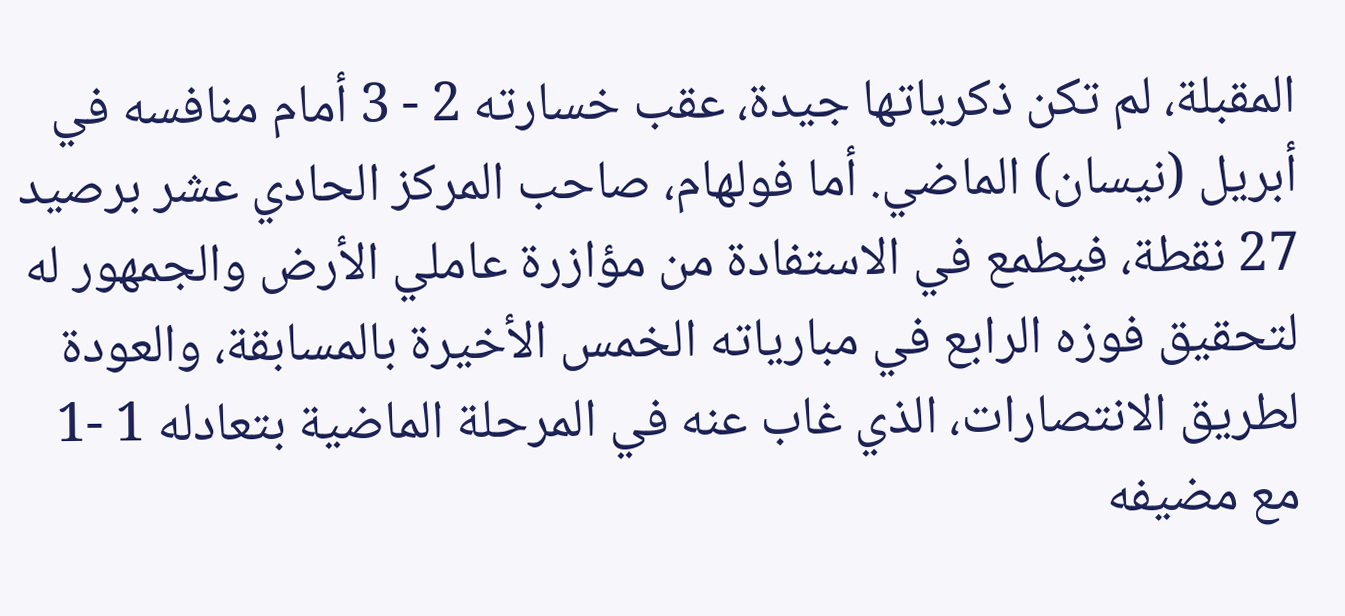المقبلة، لم تكن ذكرياتها جيدة، عقب خسارته 2 - 3 أمام منافسه في أبريل (نيسان) الماضي. أما فولهام، صاحب المركز الحادي عشر برصيد 27 نقطة، فيطمع في الاستفادة من مؤازرة عاملي الأرض والجمهور له لتحقيق فوزه الرابع في مبارياته الخمس الأخيرة بالمسابقة، والعودة لطريق الانتصارات، الذي غاب عنه في المرحلة الماضية بتعادله 1 -1 مع مضيفه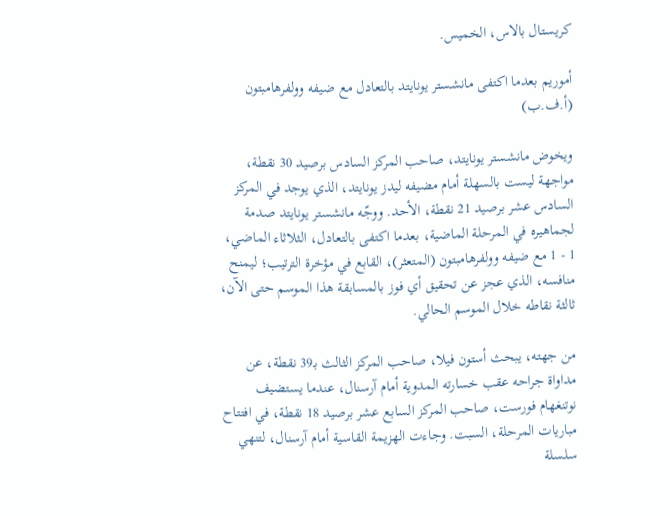كريستال بالاس، الخميس.

أموريم بعدما اكتفى مانشستر يونايتد بالتعادل مع ضيفه وولفرهامبتون (أ.ف.ب)

ويخوض مانشستر يونايتد، صاحب المركز السادس برصيد 30 نقطة، مواجهة ليست بالسهلة أمام مضيفه ليدز يونايتد، الذي يوجد في المركز السادس عشر برصيد 21 نقطة، الأحد. ووجّه مانشستر يونايتد صدمة لجماهيره في المرحلة الماضية، بعدما اكتفى بالتعادل، الثلاثاء الماضي، 1 - 1 مع ضيفه وولفرهامبتون (المتعثر)، القابع في مؤخرة الترتيب؛ ليمنح منافسه، الذي عجز عن تحقيق أي فوز بالمسابقة هذا الموسم حتى الآن، ثالثة نقاطه خلال الموسم الحالي.

من جهته، يبحث أستون فيلا، صاحب المركز الثالث بـ39 نقطة، عن مداواة جراحه عقب خسارته المدوية أمام آرسنال، عندما يستضيف نوتنغهام فورست، صاحب المركز السابع عشر برصيد 18 نقطة، في افتتاح مباريات المرحلة، السبت. وجاءت الهزيمة القاسية أمام آرسنال، لتنهي سلسلة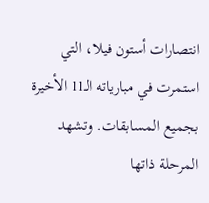انتصارات أستون فيلا، التي استمرت في مبارياته الـ11 الأخيرة بجميع المسابقات. وتشهد المرحلة ذاتها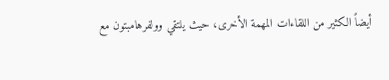أيضاً الكثير من اللقاءات المهمة الأخرى، حيث يلتقي وولفرهامبتون مع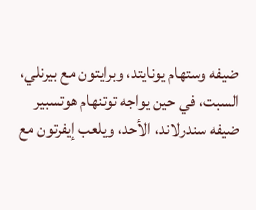ضيفه وستهام يونايتد، وبرايتون مع بيرنلي، السبت، في حين يواجه توتنهام هوتسبير ضيفه سندرلاند، الأحد، ويلعب إيفرتون مع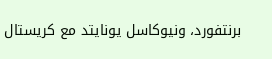برنتفورد، ونيوكاسل يونايتد مع كريستال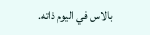بالاس في اليوم ذاته.